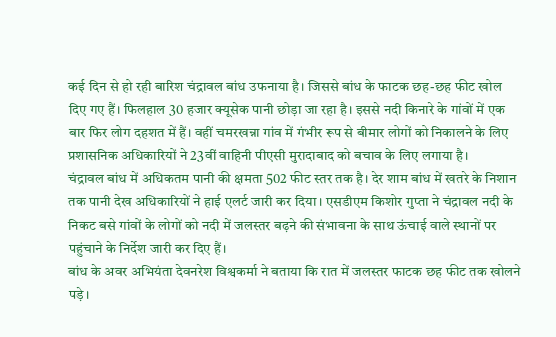कई दिन से हो रही बारिश चंद्रावल बांध उफनाया है। जिससे बांध के फाटक छह-छह फीट खोल दिए गए हैं। फिलहाल 30 हजार क्यूसेक पानी छोड़ा जा रहा है। इससे नदी किनारे के गांवों में एक बार फिर लोग दहशत में हैं। वहीं चमरखन्ना गांव में गंभीर रूप से बीमार लोगों को निकालने के लिए प्रशासनिक अधिकारियों ने 23वीं वाहिनी पीएसी मुरादाबाद को बचाव के लिए लगाया है।
चंद्रावल बांध में अधिकतम पानी की क्षमता 502 फीट स्तर तक है। देर शाम बांध में खतरे के निशान तक पानी देख अधिकारियों ने हाई एलर्ट जारी कर दिया। एसडीएम किशोर गुप्ता ने चंद्रावल नदी के निकट बसे गांवों के लोगों को नदी में जलस्तर बढ़ने की संभावना के साथ ऊंचाई वाले स्थानों पर पहुंचाने के निर्देश जारी कर दिए हैं।
बांध के अवर अभियंता देवनरेश विश्वकर्मा ने बताया कि रात में जलस्तर फाटक छह फीट तक खोलने पड़े।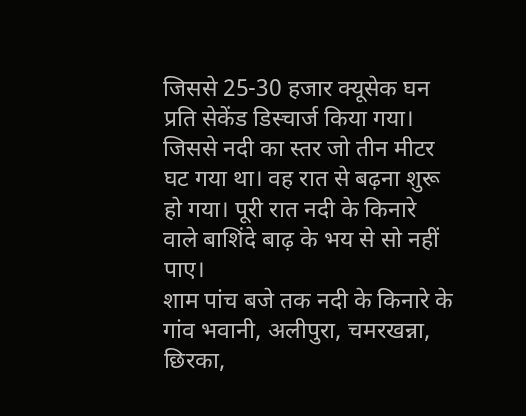जिससे 25-30 हजार क्यूसेक घन प्रति सेकेंड डिस्चार्ज किया गया। जिससे नदी का स्तर जो तीन मीटर घट गया था। वह रात से बढ़ना शुरू हो गया। पूरी रात नदी के किनारे वाले बाशिंदे बाढ़ के भय से सो नहीं पाए।
शाम पांच बजे तक नदी के किनारे के गांव भवानी, अलीपुरा, चमरखन्ना, छिरका,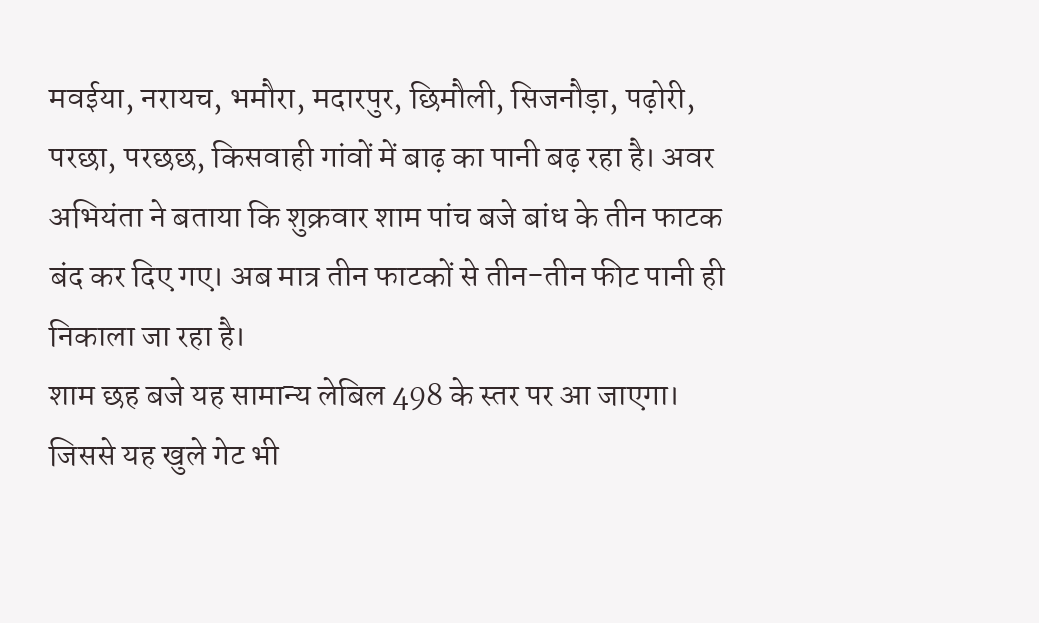मवईया, नरायच, भमौरा, मदारपुर, छिमौली, सिजनौड़ा, पढ़ोरी, परछा, परछछ, किसवाही गांवों में बाढ़ का पानी बढ़ रहा है। अवर अभियंता ने बताया कि शुक्रवार शाम पांच बजे बांध के तीन फाटक बंद कर दिए गए। अब मात्र तीन फाटकों से तीन-तीन फीट पानी ही निकाला जा रहा है।
शाम छह बजे यह सामान्य लेबिल 498 के स्तर पर आ जाएगा। जिससे यह खुले गेट भी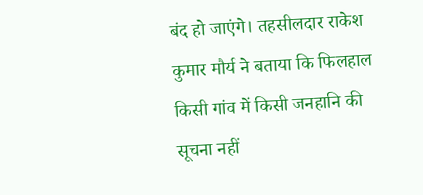बंद हो जाएंगे। तहसीलदार राकेश कुमार मौर्य ने बताया कि फिलहाल किसी गांव में किसी जनहानि की सूचना नहीं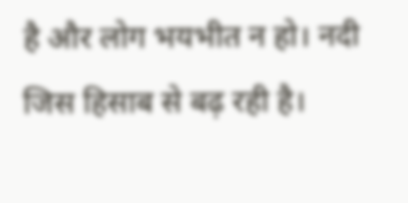है और लोग भयभीत न हो। नदी जिस हिसाब से बढ़ रही है।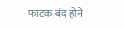फाटक बंद होने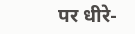पर धीरे-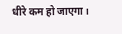धीरे कम हो जाएगा।